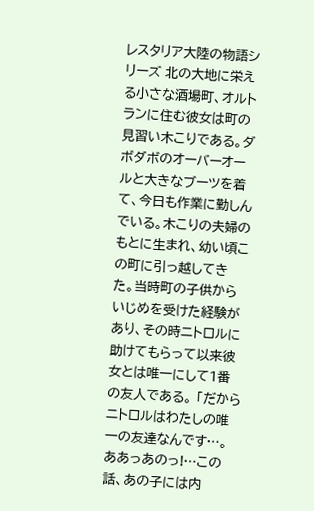レスタリア大陸の物語シリーズ 北の大地に栄える小さな酒場町、オルトランに住む彼女は町の見習い木こりである。ダボダボのオーバーオールと大きなブーツを着て、今日も作業に勤しんでいる。木こりの夫婦のもとに生まれ、幼い頃この町に引っ越してきた。当時町の子供からいじめを受けた経験があり、その時ニトロルに助けてもらって以来彼女とは唯一にして1番の友人である。 「だからニトロルはわたしの唯一の友達なんです…。ああっあのっ!…この話、あの子には内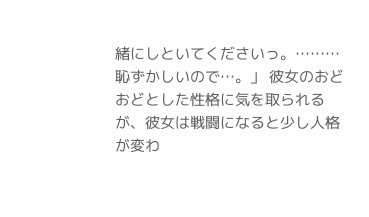緒にしといてくださいっ。………恥ずかしいので…。」 彼女のおどおどとした性格に気を取られるが、彼女は戦闘になると少し人格が変わ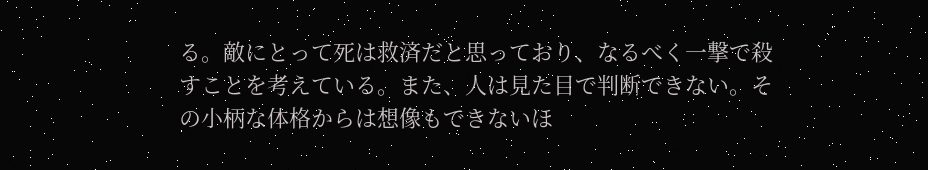る。敵にとって死は救済だと思っており、なるべく一撃で殺すことを考えている。また、人は見た目で判断できない。その小柄な体格からは想像もできないほ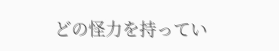どの怪力を持ってい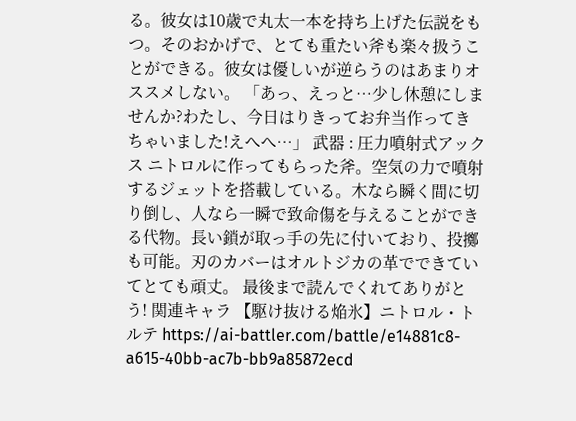る。彼女は10歳で丸太一本を持ち上げた伝説をもつ。そのおかげで、とても重たい斧も楽々扱うことができる。彼女は優しいが逆らうのはあまりオススメしない。 「あっ、えっと…少し休憩にしませんか?わたし、今日はりきってお弁当作ってきちゃいました!えへへ…」 武器 : 圧力噴射式アックス ニトロルに作ってもらった斧。空気の力で噴射するジェットを搭載している。木なら瞬く間に切り倒し、人なら一瞬で致命傷を与えることができる代物。長い鎖が取っ手の先に付いており、投擲も可能。刃のカバーはオルトジカの革でできていてとても頑丈。 最後まで読んでくれてありがとう! 関連キャラ 【駆け抜ける焔氷】ニトロル・トルテ https://ai-battler.com/battle/e14881c8-a615-40bb-ac7b-bb9a85872ecd